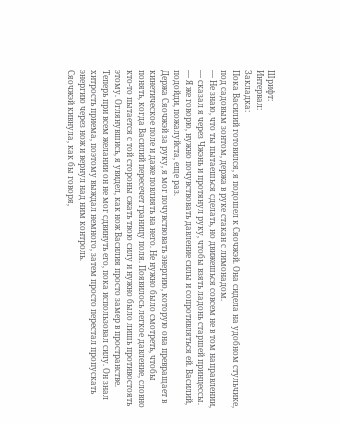Шрифт:
Интервал:
Закладка:
Пока Василий готовился, я подошел к Сяочжэй. Она сидела на удобном стульчике, под садовым зонтом, держа в руке стакан с лимонадом.
— Не знаю, что ты пытаешься сделать, но движешься совсем не в том направлении, — сказал я через Чжэнь и протянул руку, чтобы взять ладонь старшей принцессы. — Я же говорю, нужно почувствовать давление силы и сопротивляться ей. Василий, подойди, пожалуйста, еще раз.
Держа Сяочжэй за руку, я мог почувствовать энергию, которую она превращает в кинетическое поле и даже повлиять на него. Не нужно было смотреть, чтобы понять, когда Василий пересечет границу поля. Появилось легкое давление, словно кто-то пытается с той стороны сжать твою силу и нужно было лишь противостоять этому. Оглянувшись, я увидел, как нож Василия просто замер в пространстве. Теперь при всем желании он не мог сдвинуть его, пока использовал силу. Он знал хитрость приема, поэтому выждал немного, затем просто перестал пропускать энергию через нож и вернул над ним контроль.
Сяочжэй кивнула, как бы говоря,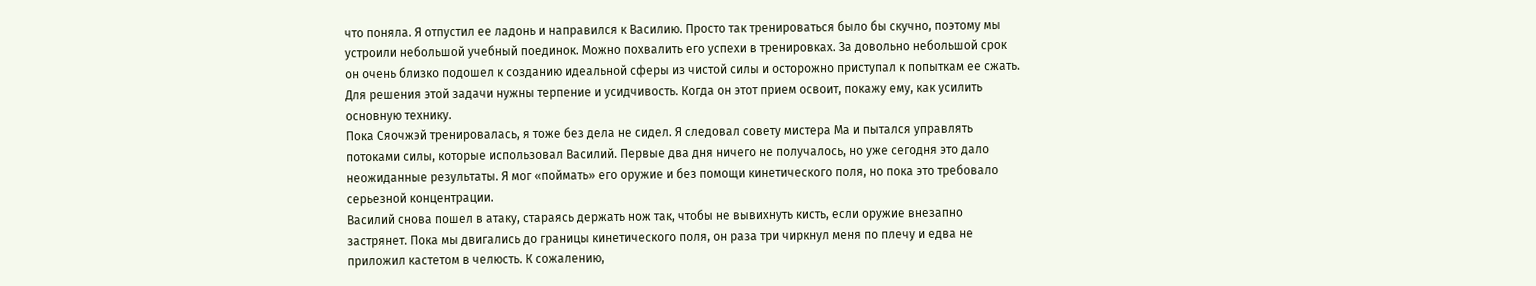что поняла. Я отпустил ее ладонь и направился к Василию. Просто так тренироваться было бы скучно, поэтому мы устроили небольшой учебный поединок. Можно похвалить его успехи в тренировках. За довольно небольшой срок он очень близко подошел к созданию идеальной сферы из чистой силы и осторожно приступал к попыткам ее сжать. Для решения этой задачи нужны терпение и усидчивость. Когда он этот прием освоит, покажу ему, как усилить основную технику.
Пока Сяочжэй тренировалась, я тоже без дела не сидел. Я следовал совету мистера Ма и пытался управлять потоками силы, которые использовал Василий. Первые два дня ничего не получалось, но уже сегодня это дало неожиданные результаты. Я мог «поймать» его оружие и без помощи кинетического поля, но пока это требовало серьезной концентрации.
Василий снова пошел в атаку, стараясь держать нож так, чтобы не вывихнуть кисть, если оружие внезапно застрянет. Пока мы двигались до границы кинетического поля, он раза три чиркнул меня по плечу и едва не приложил кастетом в челюсть. К сожалению,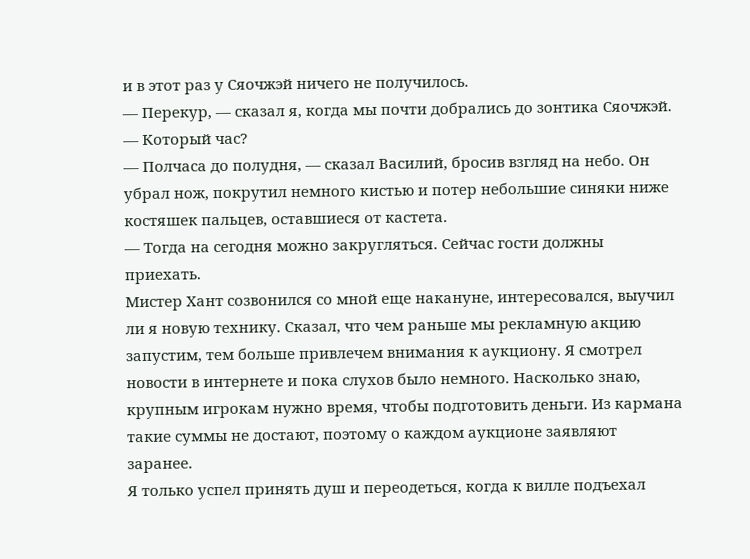и в этот раз у Сяочжэй ничего не получилось.
— Перекур, — сказал я, когда мы почти добрались до зонтика Сяочжэй. — Который час?
— Полчаса до полудня, — сказал Василий, бросив взгляд на небо. Он убрал нож, покрутил немного кистью и потер небольшие синяки ниже костяшек пальцев, оставшиеся от кастета.
— Тогда на сегодня можно закругляться. Сейчас гости должны приехать.
Мистер Хант созвонился со мной еще накануне, интересовался, выучил ли я новую технику. Сказал, что чем раньше мы рекламную акцию запустим, тем больше привлечем внимания к аукциону. Я смотрел новости в интернете и пока слухов было немного. Насколько знаю, крупным игрокам нужно время, чтобы подготовить деньги. Из кармана такие суммы не достают, поэтому о каждом аукционе заявляют заранее.
Я только успел принять душ и переодеться, когда к вилле подъехал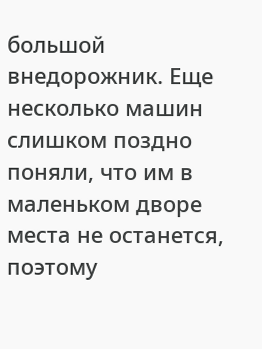большой внедорожник. Еще несколько машин слишком поздно поняли, что им в маленьком дворе места не останется, поэтому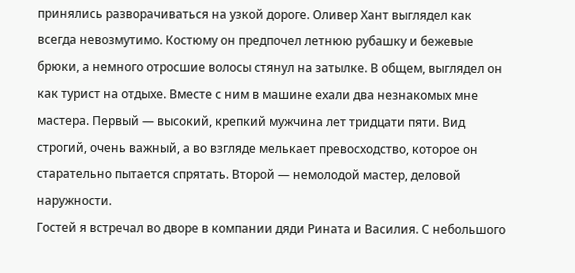принялись разворачиваться на узкой дороге. Оливер Хант выглядел как всегда невозмутимо. Костюму он предпочел летнюю рубашку и бежевые брюки, а немного отросшие волосы стянул на затылке. В общем, выглядел он как турист на отдыхе. Вместе с ним в машине ехали два незнакомых мне мастера. Первый — высокий, крепкий мужчина лет тридцати пяти. Вид строгий, очень важный, а во взгляде мелькает превосходство, которое он старательно пытается спрятать. Второй — немолодой мастер, деловой наружности.
Гостей я встречал во дворе в компании дяди Рината и Василия. С небольшого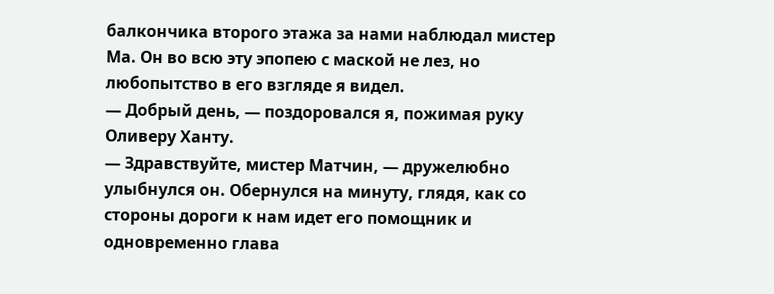балкончика второго этажа за нами наблюдал мистер Ма. Он во всю эту эпопею с маской не лез, но любопытство в его взгляде я видел.
— Добрый день, — поздоровался я, пожимая руку Оливеру Ханту.
— Здравствуйте, мистер Матчин, — дружелюбно улыбнулся он. Обернулся на минуту, глядя, как со стороны дороги к нам идет его помощник и одновременно глава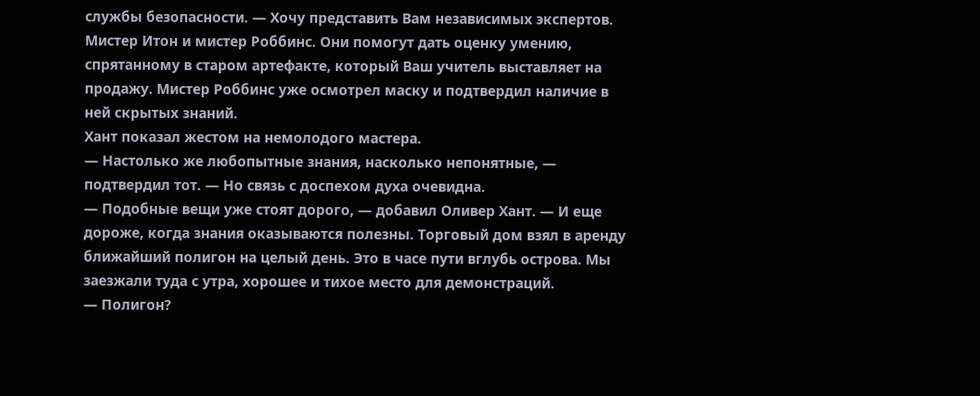службы безопасности. — Хочу представить Вам независимых экспертов. Мистер Итон и мистер Роббинс. Они помогут дать оценку умению, спрятанному в старом артефакте, который Ваш учитель выставляет на продажу. Мистер Роббинс уже осмотрел маску и подтвердил наличие в ней скрытых знаний.
Хант показал жестом на немолодого мастера.
— Настолько же любопытные знания, насколько непонятные, — подтвердил тот. — Но связь с доспехом духа очевидна.
— Подобные вещи уже стоят дорого, — добавил Оливер Хант. — И еще дороже, когда знания оказываются полезны. Торговый дом взял в аренду ближайший полигон на целый день. Это в часе пути вглубь острова. Мы заезжали туда с утра, хорошее и тихое место для демонстраций.
— Полигон?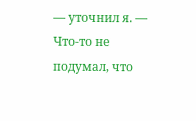— уточнил я. — Что-то не подумал, что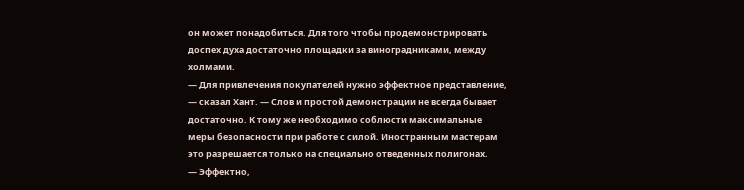он может понадобиться. Для того чтобы продемонстрировать доспех духа достаточно площадки за виноградниками, между холмами.
— Для привлечения покупателей нужно эффектное представление, — сказал Хант. — Слов и простой демонстрации не всегда бывает достаточно. К тому же необходимо соблюсти максимальные меры безопасности при работе с силой. Иностранным мастерам это разрешается только на специально отведенных полигонах.
— Эффектно,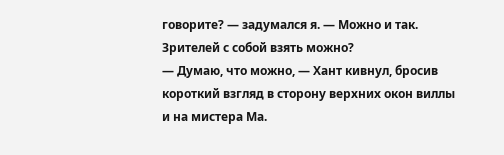говорите? — задумался я. — Можно и так. Зрителей с собой взять можно?
— Думаю, что можно, — Хант кивнул, бросив короткий взгляд в сторону верхних окон виллы и на мистера Ма.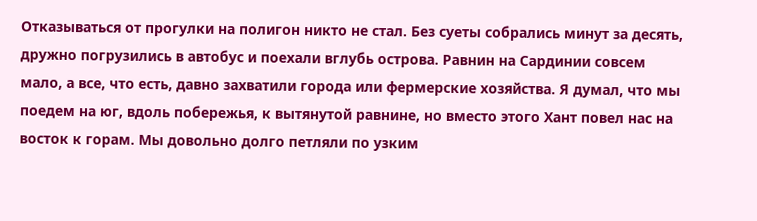Отказываться от прогулки на полигон никто не стал. Без суеты собрались минут за десять, дружно погрузились в автобус и поехали вглубь острова. Равнин на Сардинии совсем мало, а все, что есть, давно захватили города или фермерские хозяйства. Я думал, что мы поедем на юг, вдоль побережья, к вытянутой равнине, но вместо этого Хант повел нас на восток к горам. Мы довольно долго петляли по узким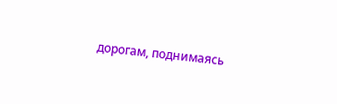дорогам, поднимаясь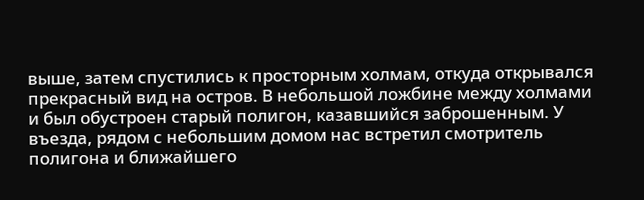выше, затем спустились к просторным холмам, откуда открывался прекрасный вид на остров. В небольшой ложбине между холмами и был обустроен старый полигон, казавшийся заброшенным. У въезда, рядом с небольшим домом нас встретил смотритель полигона и ближайшего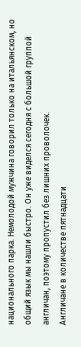национального парка. Немолодой мужчина говорил только на итальянском, но общий язык мы нашли быстро. Он уже виделся сегодня с большой группой англичан, поэтому пропустил без лишних проволочек.
Англичане в количестве пятнадцати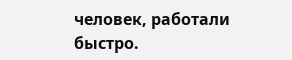человек, работали быстро.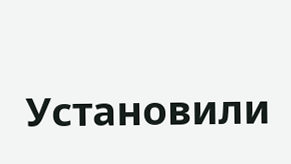Установили